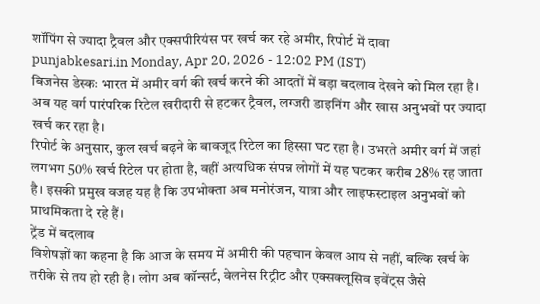शॉपिंग से ज्यादा ट्रैवल और एक्सपीरियंस पर खर्च कर रहे अमीर, रिपोर्ट में दावा
punjabkesari.in Monday, Apr 20, 2026 - 12:02 PM (IST)
बिजनेस डेस्कः भारत में अमीर वर्ग की खर्च करने की आदतों में बड़ा बदलाव देखने को मिल रहा है। अब यह वर्ग पारंपरिक रिटेल खरीदारी से हटकर ट्रैवल, लग्जरी डाइनिंग और खास अनुभवों पर ज्यादा खर्च कर रहा है।
रिपोर्ट के अनुसार, कुल खर्च बढ़ने के बावजूद रिटेल का हिस्सा घट रहा है। उभरते अमीर वर्ग में जहां लगभग 50% खर्च रिटेल पर होता है, वहीं अत्यधिक संपन्न लोगों में यह घटकर करीब 28% रह जाता है। इसकी प्रमुख वजह यह है कि उपभोक्ता अब मनोरंजन, यात्रा और लाइफस्टाइल अनुभवों को प्राथमिकता दे रहे हैं।
ट्रेंड में बदलाव
विशेषज्ञों का कहना है कि आज के समय में अमीरी की पहचान केवल आय से नहीं, बल्कि खर्च के तरीके से तय हो रही है। लोग अब कॉन्सर्ट, वेलनेस रिट्रीट और एक्सक्लूसिव इवेंट्स जैसे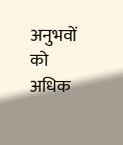अनुभवों को अधिक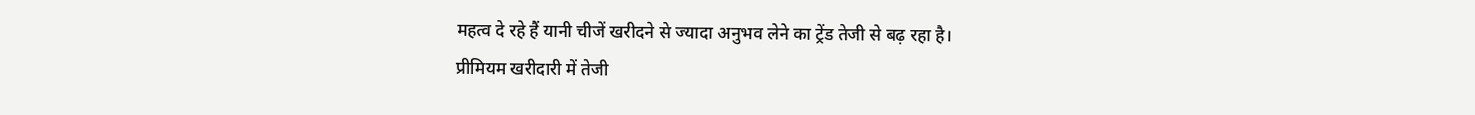महत्व दे रहे हैं यानी चीजें खरीदने से ज्यादा अनुभव लेने का ट्रेंड तेजी से बढ़ रहा है।
प्रीमियम खरीदारी में तेजी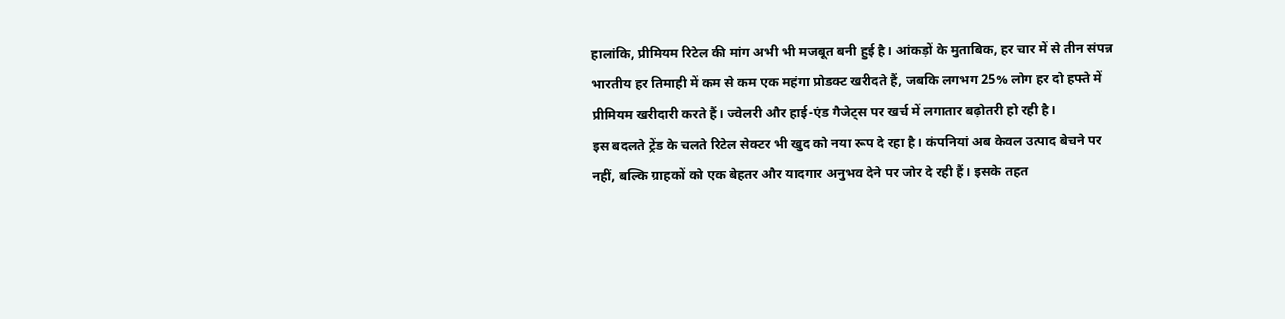हालांकि, प्रीमियम रिटेल की मांग अभी भी मजबूत बनी हुई है। आंकड़ों के मुताबिक, हर चार में से तीन संपन्न भारतीय हर तिमाही में कम से कम एक महंगा प्रोडक्ट खरीदते हैं, जबकि लगभग 25% लोग हर दो हफ्ते में प्रीमियम खरीदारी करते हैं। ज्वेलरी और हाई-एंड गैजेट्स पर खर्च में लगातार बढ़ोतरी हो रही है।
इस बदलते ट्रेंड के चलते रिटेल सेक्टर भी खुद को नया रूप दे रहा है। कंपनियां अब केवल उत्पाद बेचने पर नहीं, बल्कि ग्राहकों को एक बेहतर और यादगार अनुभव देने पर जोर दे रही हैं। इसके तहत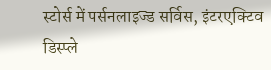स्टोर्स में पर्सनलाइज्ड सर्विस, इंटरएक्टिव डिस्प्ले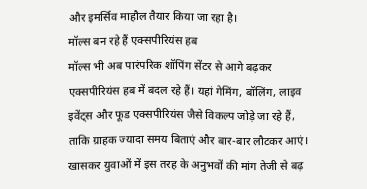और इमर्सिव माहौल तैयार किया जा रहा है।
मॉल्स बन रहे हैं एक्सपीरियंस हब
मॉल्स भी अब पारंपरिक शॉपिंग सेंटर से आगे बढ़कर एक्सपीरियंस हब में बदल रहे हैं। यहां गेमिंग, बॉलिंग, लाइव इवेंट्स और फूड एक्सपीरियंस जैसे विकल्प जोड़े जा रहे हैं, ताकि ग्राहक ज्यादा समय बिताएं और बार-बार लौटकर आएं। खासकर युवाओं में इस तरह के अनुभवों की मांग तेजी से बढ़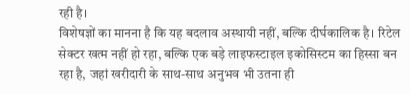रही है।
विशेषज्ञों का मानना है कि यह बदलाव अस्थायी नहीं, बल्कि दीर्घकालिक है। रिटेल सेक्टर खत्म नहीं हो रहा, बल्कि एक बड़े लाइफस्टाइल इकोसिस्टम का हिस्सा बन रहा है, जहां खरीदारी के साथ-साथ अनुभव भी उतना ही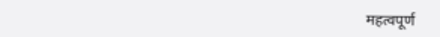महत्वपूर्ण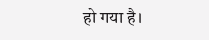हो गया है।